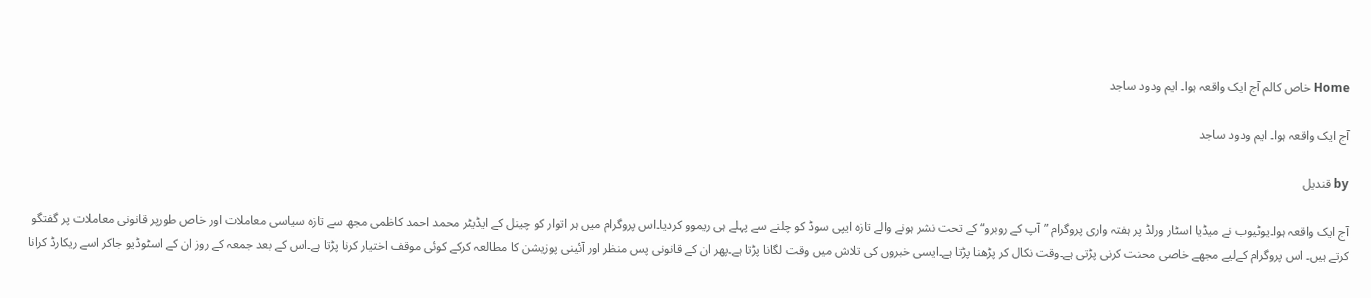Home خاص کالم آج ایک واقعہ ہوا۔ ایم ودود ساجد

آج ایک واقعہ ہوا۔ ایم ودود ساجد

by قندیل

آج ایک واقعہ ہوا۔یوٹیوب نے میڈیا اسٹار ورلڈ پر ہفتہ واری پروگرام ”آپ کے روبرو“ کے تحت نشر ہونے والے تازہ ایپی سوڈ کو چلنے سے پہلے ہی ریموو کردیا۔اس پروگرام میں ہر اتوار کو چینل کے ایڈیٹر محمد احمد کاظمی مجھ سے تازہ سیاسی معاملات اور خاص طورپر قانونی معاملات پر گفتگو کرتے ہیں۔ اس پروگرام کےلیے مجھے خاصی محنت کرنی پڑتی ہے۔وقت نکال کر پڑھنا پڑتا ہے۔ایسی خبروں کی تلاش میں وقت لگانا پڑتا ہے۔پھر ان کے قانونی پس منظر اور آئینی پوزیشن کا مطالعہ کرکے کوئی موقف اختیار کرنا پڑتا ہے۔اس کے بعد جمعہ کے روز ان کے اسٹوڈیو جاکر اسے ریکارڈ کرانا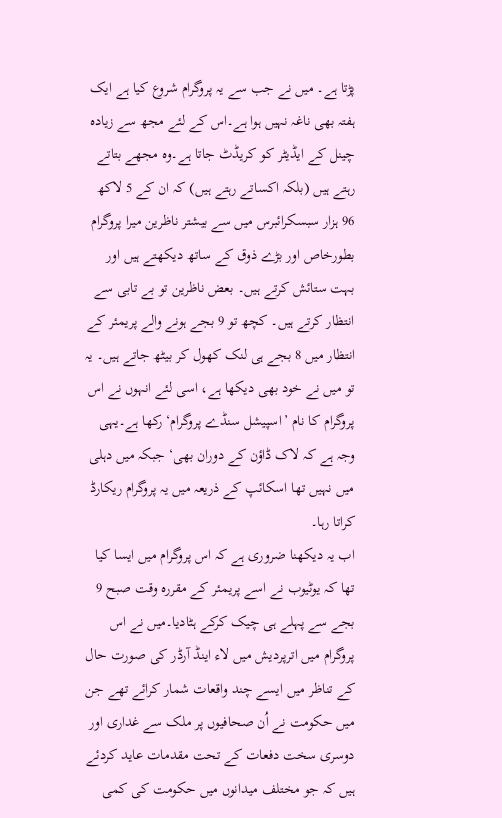پڑتا ہے۔ میں نے جب سے یہ پروگرام شروع کیا ہے ایک ہفتہ بھی ناغہ نہیں ہوا ہے۔اس کے لئے مجھ سے زیادہ چینل کے ایڈیٹر کو کریڈٹ جاتا ہے۔وہ مجھے بتاتے رہتے ہیں (بلکہ اکساتے رہتے ہیں) کہ ان کے 5 لاکھ 96 ہزار سبسکرائبرس میں سے بیشتر ناظرین میرا پروگرام بطورخاص اور بڑے ذوق کے ساتھ دیکھتے ہیں اور بہت ستائش کرتے ہیں۔ بعض ناظرین تو بے تابی سے انتظار کرتے ہیں۔ کچھ تو 9 بجے ہونے والے پریمئر کے انتظار میں 8 بجے ہی لنک کھول کر بیٹھ جاتے ہیں۔ یہ تو میں نے خود بھی دیکھا ہے، اسی لئے انہوں نے اس پروگرام کا نام ’اسپیشل سنڈے پروگرام‘ رکھا ہے۔یہی وجہ ہے کہ لاک ڈاؤن کے دوران بھی‘ جبکہ میں دہلی میں نہیں تھا اسکائپ کے ذریعہ میں یہ پروگرام ریکارڈ کراتا رہا۔
اب یہ دیکھنا ضروری ہے کہ اس پروگرام میں ایسا کیا تھا کہ یوٹیوب نے اسے پریمئر کے مقررہ وقت صبح 9 بجے سے پہلے ہی چیک کرکے ہٹادیا۔میں نے اس پروگرام میں اترپردیش میں لاء اینڈ آرڈر کی صورت حال کے تناظر میں ایسے چند واقعات شمار کرائے تھے جن میں حکومت نے اُن صحافیوں پر ملک سے غداری اور دوسری سخت دفعات کے تحت مقدمات عاید کردئے ہیں کہ جو مختلف میدانوں میں حکومت کی کمی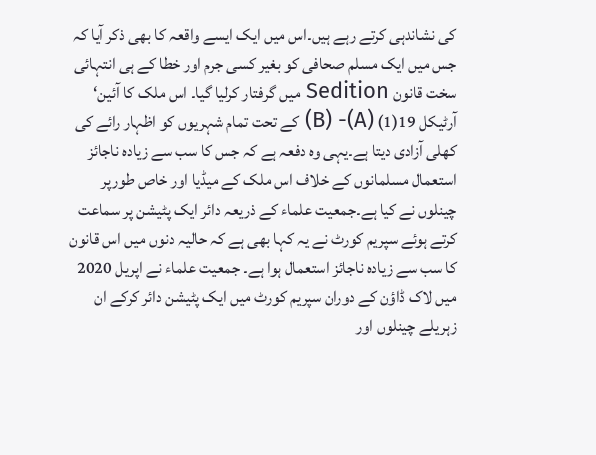کی نشاندہی کرتے رہے ہیں۔اس میں ایک ایسے واقعہ کا بھی ذکر آیا کہ جس میں ایک مسلم صحافی کو بغیر کسی جرم اور خطا کے ہی انتہائی سخت قانون Sedition میں گرفتار کرلیا گیا۔ اس ملک کا آئین‘ آرٹیکل 19(1) (A)- (B) کے تحت تمام شہریوں کو اظہار رائے کی کھلی آزادی دیتا ہے۔یہی وہ دفعہ ہے کہ جس کا سب سے زیادہ ناجائز استعمال مسلمانوں کے خلاف اس ملک کے میڈیا اور خاص طورپر چینلوں نے کیا ہے۔جمعیت علماء کے ذریعہ دائر ایک پٹیشن پر سماعت کرتے ہوئے سپریم کورٹ نے یہ کہا بھی ہے کہ حالیہ دنوں میں اس قانون کا سب سے زیادہ ناجائز استعمال ہوا ہے۔ جمعیت علماء نے اپریل 2020 میں لاک ڈاؤن کے دوران سپریم کورٹ میں ایک پٹیشن دائر کرکے ان زہریلے چینلوں اور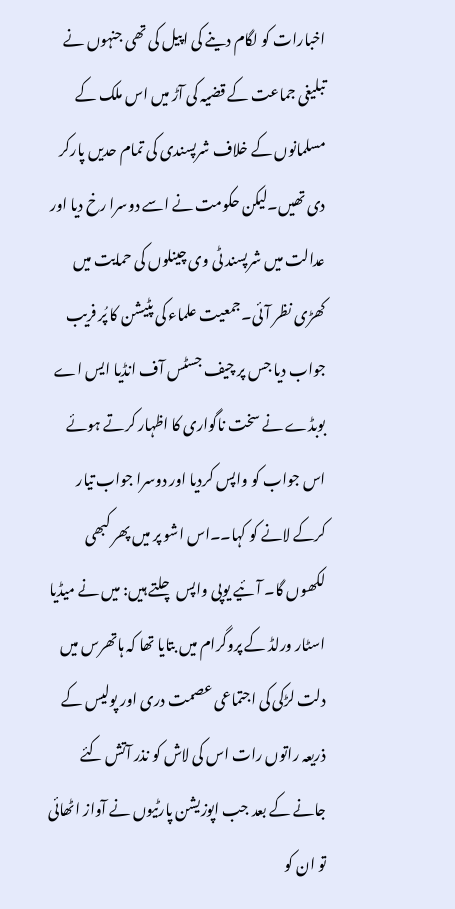اخبارات کو لگام دینے کی اپیل کی تھی جنہوں نے تبلیغی جماعت کے قضیہ کی آڑ میں اس ملک کے مسلمانوں کے خلاف شرپسندی کی تمام حدیں پارکر دی تھیں۔لیکن حکومت نے اسے دوسرا رخ دیا اور عدالت میں شرپسند ٹی وی چینلوں کی حمایت میں کھڑی نظر آئی۔جمعیت علماء کی پٹیشن کا پُر فریب جواب دیا جس پر چیف جسٹس آف انڈیا ایس اے بوبڈے نے سخت ناگواری کا اظہار کرتے ہوئے اس جواب کو واپس کردیا اور دوسرا جواب تیار کرکے لانے کو کہا۔۔اس اشو پر میں پھر کبھی لکھوں گا۔ آئیے یوپی واپس چلتے ہیں: میں نے میڈیا اسٹار ورلڈ کے پروگرام میں بتایا تھا کہ ہاتھرس میں دلت لڑکی کی اجتماعی عصمت دری اور پولیس کے ذریعہ راتوں رات اس کی لاش کو نذر آتش کئے جانے کے بعد جب اپوزیشن پارٹیوں نے آواز اٹھائی تو ان کو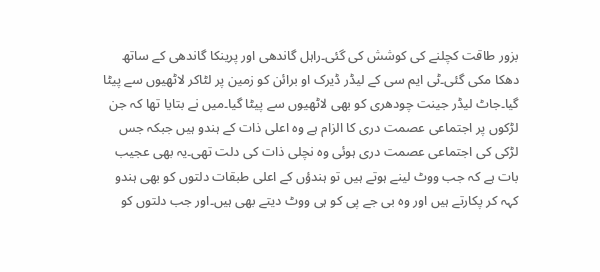بزور طاقت کچلنے کی کوشش کی گئی۔راہل گاندھی اور پرینکا گاندھی کے ساتھ دھکا مکی گئی۔ٹی ایم سی کے لیڈر ڈیرک او برائن کو زمین پر لٹاکر لاٹھیوں سے پیٹا گیا۔جاٹ لیڈر جینت چودھری کو بھی لاٹھیوں سے پیٹا گیا۔میں نے بتایا تھا کہ جن لڑکوں پر اجتماعی عصمت دری کا الزام ہے وہ اعلی ذات کے ہندو ہیں جبکہ جس لڑکی کی اجتماعی عصمت دری ہوئی وہ نچلی ذات کی دلت تھی۔یہ بھی عجیب بات ہے کہ جب ووٹ لینے ہوتے ہیں تو ہندؤں کے اعلی طبقات دلتوں کو بھی ہندو کہہ کر پکارتے ہیں اور وہ بی جے پی کو ہی ووٹ دیتے بھی ہیں۔اور جب دلتوں کو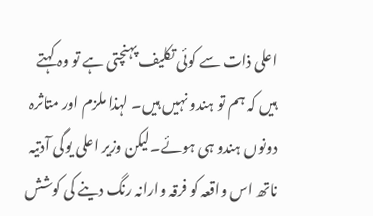اعلی ذات سے کوئی تکلیف پہنچتی ہے تو وہ کہتے ہیں کہ ہم تو ہندو نہیں ہیں۔ لہذا ملزم اور متاثرہ دونوں ہندو ہی ہوئے۔لیکن وزیر اعلی یوگی آدتیہ ناتھ اس واقعہ کو فرقہ وارانہ رنگ دینے کی کوشش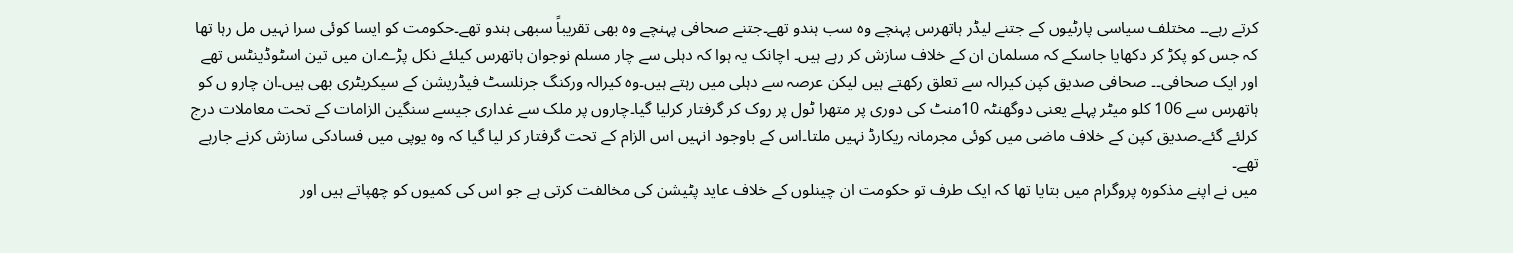کرتے رہے۔۔ مختلف سیاسی پارٹیوں کے جتنے لیڈر ہاتھرس پہنچے وہ سب ہندو تھے۔جتنے صحافی پہنچے وہ بھی تقریباً سبھی ہندو تھے۔حکومت کو ایسا کوئی سرا نہیں مل رہا تھا کہ جس کو پکڑ کر دکھایا جاسکے کہ مسلمان ان کے خلاف سازش کر رہے ہیں۔ اچانک یہ ہوا کہ دہلی سے چار مسلم نوجوان ہاتھرس کیلئے نکل پڑے۔ان میں تین اسٹوڈینٹس تھے اور ایک صحافی۔۔ صحافی صدیق کپن کیرالہ سے تعلق رکھتے ہیں لیکن عرصہ سے دہلی میں رہتے ہیں۔وہ کیرالہ ورکنگ جرنلسٹ فیڈریشن کے سیکریٹری بھی ہیں۔ان چارو ں کو ہاتھرس سے 106 کلو میٹر پہلے یعنی دوگھنٹہ 10منٹ کی دوری پر متھرا ٹول پر روک کر گرفتار کرلیا گیا۔چاروں پر ملک سے غداری جیسے سنگین الزامات کے تحت معاملات درج کرلئے گئے۔صدیق کپن کے خلاف ماضی میں کوئی مجرمانہ ریکارڈ نہیں ملتا۔اس کے باوجود انہیں اس الزام کے تحت گرفتار کر لیا گیا کہ وہ یوپی میں فسادکی سازش کرنے جارہے تھے۔
میں نے اپنے مذکورہ پروگرام میں بتایا تھا کہ ایک طرف تو حکومت ان چینلوں کے خلاف عاید پٹیشن کی مخالفت کرتی ہے جو اس کی کمیوں کو چھپاتے ہیں اور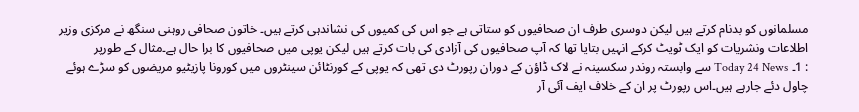مسلمانوں کو بدنام کرتے ہیں لیکن دوسری طرف ان صحافیوں کو ستاتی ہے جو اس کی کمیوں کی نشاندہی کرتے ہیں۔ خاتون صحافی روہنی سنگھ نے مرکزی وزیر اطلاعات ونشریات کو ایک ٹویٹ کرکے انہیں بتایا تھا کہ آپ صحافیوں کی آزادی کی بات کرتے ہیں لیکن یوپی میں صحافیوں کا برا حال ہے۔مثال کے طورپر
: 1۔ Today 24 News سے وابستہ روندر سکسینہ نے لاک ڈاؤن کے دوران رپورٹ دی تھی کہ یوپی کے کورنٹائن سینٹروں میں کورونا پازیٹیو مریضوں کو سڑے ہوئے چاول دئے جارہے ہیں۔اس رپورٹ پر ان کے خلاف ایف آئی آر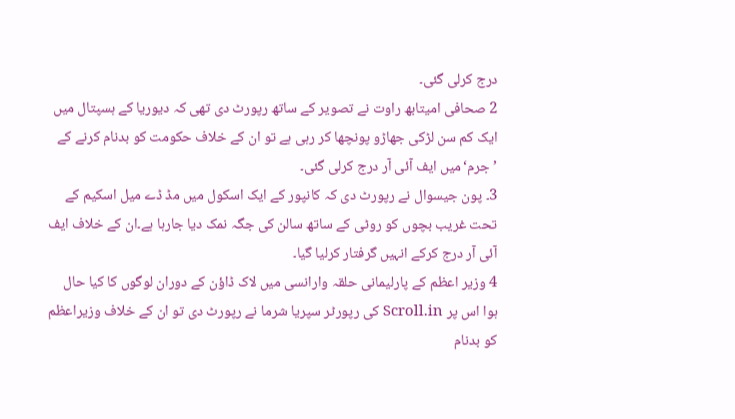درج کرلی گئی۔
2 صحافی امیتابھ راوت نے تصویر کے ساتھ رپورٹ دی تھی کہ دیوریا کے ہسپتال میں ایک کم سن لڑکی جھاڑو پونچھا کر رہی ہے تو ان کے خلاف حکومت کو بدنام کرنے کے ’جرم‘میں ایف آئی آر درج کرلی گئی۔
3۔ پون جیسوال نے رپورٹ دی کہ کانپور کے ایک اسکول میں مڈ ڈے میل اسکیم کے تحت غریب بچوں کو روٹی کے ساتھ سالن کی جگہ نمک دیا جارہا ہے۔ان کے خلاف ایف آئی آر درج کرکے انہیں گرفتار کرلیا گیا۔
4 وزیر اعظم کے پارلیمانی حلقہ وارانسی میں لاک ڈاؤن کے دوران لوگوں کا کیا حال ہوا اس پر Scroll.in کی رپورٹر سپریا شرما نے رپورٹ دی تو ان کے خلاف وزیراعظم کو بدنام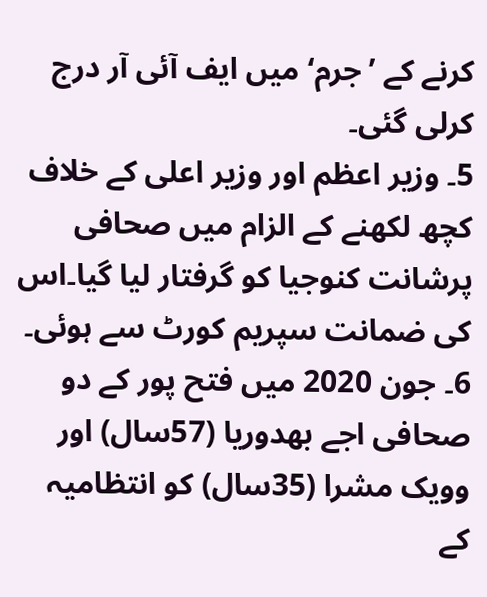کرنے کے ’جرم‘ میں ایف آئی آر درج کرلی گئی۔
5۔ وزیر اعظم اور وزیر اعلی کے خلاف کچھ لکھنے کے الزام میں صحافی پرشانت کنوجیا کو گرفتار لیا گیا۔اس کی ضمانت سپریم کورٹ سے ہوئی۔
6۔ جون 2020 میں فتح پور کے دو صحافی اجے بھدوریا (57سال) اور وویک مشرا (35سال) کو انتظامیہ کے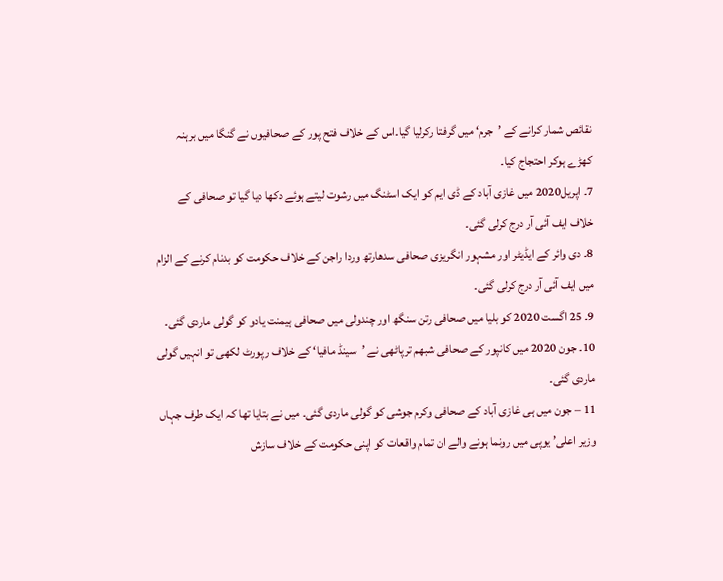نقائص شمار کرانے کے ’جرم‘ میں گرفتا رکرلیا گیا۔اس کے خلاف فتح پور کے صحافیوں نے گنگا میں برہنہ کھڑے ہوکر احتجاج کیا۔
7۔ اپریل2020 میں غازی آباد کے ڈی ایم کو ایک اسٹنگ میں رشوت لیتے ہوئے دکھا دیا گیا تو صحافی کے خلاف ایف آئی آر درج کرلی گئی۔
8۔ دی وائر کے ایڈیٹر اور مشہور انگریزی صحافی سدھارتھ وردا راجن کے خلاف حکومت کو بدنام کرنے کے الزام میں ایف آئی آر درج کرلی گئی۔
9۔ 25 اگست 2020 کو بلیا میں صحافی رتن سنگھ اور چندولی میں صحافی ہیمنت یادو کو گولی ماردی گئی۔
10۔ جون 2020 میں کانپور کے صحافی شبھم ترپاٹھی نے ’سینڈ مافیا‘ کے خلاف رپورٹ لکھی تو انہیں گولی ماردی گئی۔
11 – جون میں ہی غازی آباد کے صحافی وکرم جوشی کو گولی ماردی گئی۔ میں نے بتایا تھا کہ ایک طرف جہاں وزیر اعلی’ یوپی میں رونما ہونے والے ان تمام واقعات کو اپنی حکومت کے خلاف سازش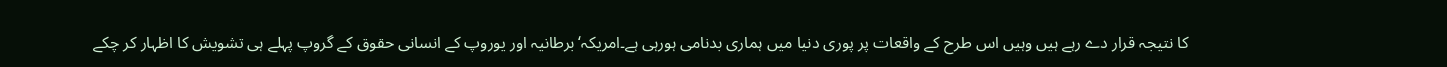کا نتیجہ قرار دے رہے ہیں وہیں اس طرح کے واقعات پر پوری دنیا میں ہماری بدنامی ہورہی ہے۔امریکہ‘برطانیہ اور یوروپ کے انسانی حقوق کے گروپ پہلے ہی تشویش کا اظہار کر چکے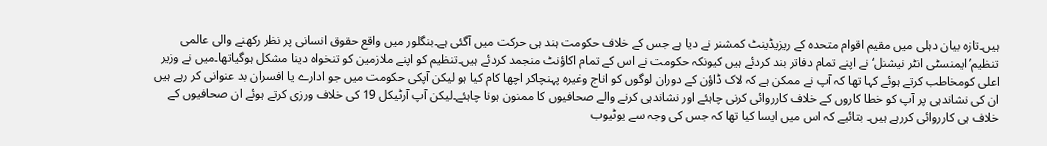ہیں۔تازہ بیان دہلی میں مقیم اقوام متحدہ کے ریزیڈینٹ کمشنر نے دیا ہے جس کے خلاف حکومت ہند ہی حرکت میں آگئی ہے۔بنگلور میں واقع حقوق انسانی پر نظر رکھنے والی عالمی تنظیم’ایمنسٹی انٹر نیشنل‘ نے اپنے تمام دفاتر بند کردئے ہیں کیونکہ حکومت نے اس کے تمام اکاؤنٹ منجمد کردئے ہیں۔تنظیم کو اپنے ملازمین کو تنخواہ دینا مشکل ہوگیاتھا۔میں نے وزیر اعلی کومخاطب کرتے ہوئے کہا تھا کہ آپ نے ممکن ہے کہ لاک ڈاؤن کے دوران لوگوں کو اناج وغیرہ پہنچاکر اچھا کام کیا ہو لیکن آپکی حکومت میں جو ادارے یا افسران بد عنوانی کر رہے ہیں ان کی نشاندہی پر آپ کو خطا کاروں کے خلاف کارروائی کرنی چاہئے اور نشاندہی کرنے والے صحافیوں کا ممنون ہونا چاہئے۔لیکن آپ آرٹیکل 19 کی خلاف ورزی کرتے ہوئے ان صحافیوں کے خلاف ہی کارروائی کررہے ہیں۔ بتائیے کہ اس میں ایسا کیا تھا کہ جس کی وجہ سے یوٹیوب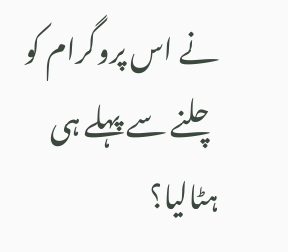نے اس پروگرام کو چلنے سے پہلے ہی ہٹالیا؟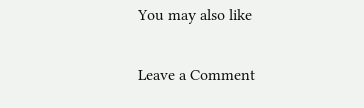You may also like

Leave a Comment